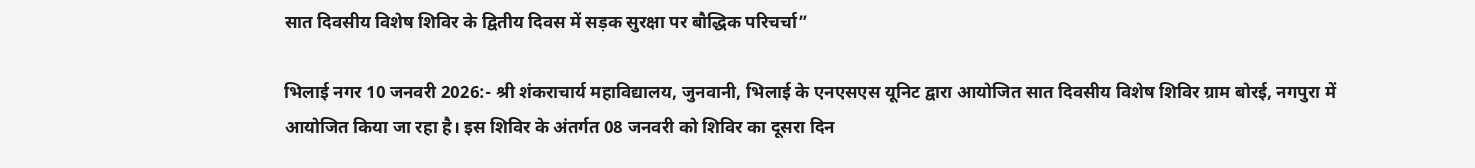सात दिवसीय विशेष शिविर के द्वितीय दिवस में सड़क सुरक्षा पर बौद्धिक परिचर्चा”

भिलाई नगर 10 जनवरी 2026:- श्री शंकराचार्य महाविद्यालय, जुनवानी, भिलाई के एनएसएस यूनिट द्वारा आयोजित सात दिवसीय विशेष शिविर ग्राम बोरई, नगपुरा में आयोजित किया जा रहा है। इस शिविर के अंतर्गत 08 जनवरी को शिविर का दूसरा दिन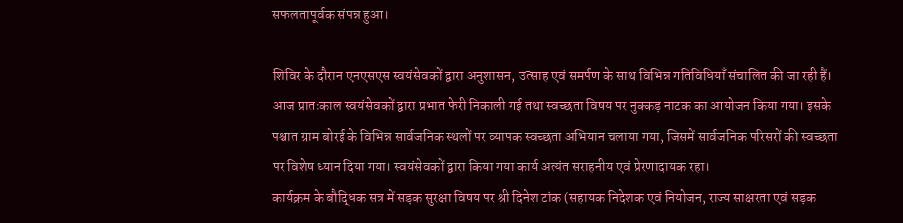सफलतापूर्वक संपन्न हुआ।

शिविर के दौरान एनएसएस स्वयंसेवकों द्वारा अनुशासन, उत्साह एवं समर्पण के साथ विभिन्न गतिविधियाँ संचालित की जा रही हैं। आज प्रातःकाल स्वयंसेवकों द्वारा प्रभात फेरी निकाली गई तथा स्वच्छता विषय पर नुक्कड़ नाटक का आयोजन किया गया। इसके पश्चात ग्राम बोरई के विभिन्न सार्वजनिक स्थलों पर व्यापक स्वच्छता अभियान चलाया गया, जिसमें सार्वजनिक परिसरों की स्वच्छता पर विशेष ध्यान दिया गया। स्वयंसेवकों द्वारा किया गया कार्य अत्यंत सराहनीय एवं प्रेरणादायक रहा।
कार्यक्रम के बौद्धिक सत्र में सड़क सुरक्षा विषय पर श्री दिनेश टांक (सहायक निदेशक एवं नियोजन, राज्य साक्षरता एवं सड़क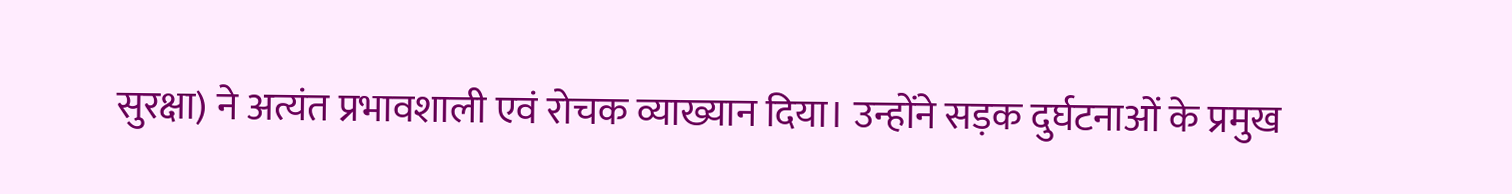सुरक्षा) ने अत्यंत प्रभावशाली एवं रोचक व्याख्यान दिया। उन्होंने सड़क दुर्घटनाओं के प्रमुख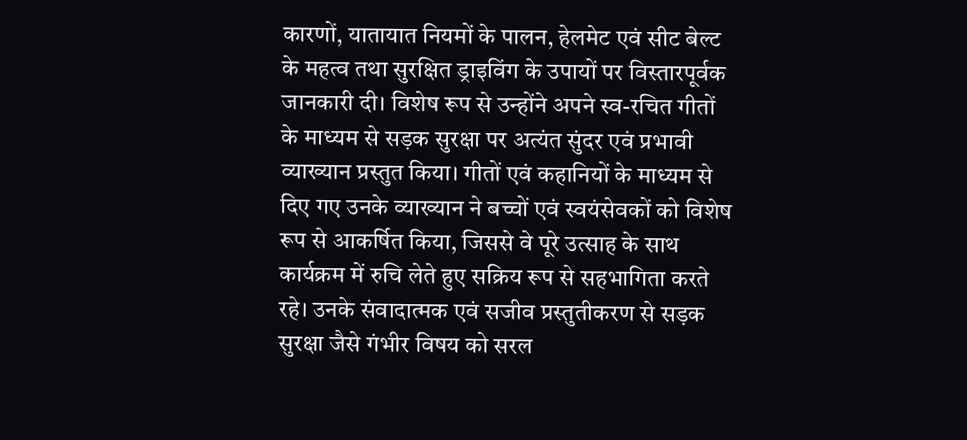कारणों, यातायात नियमों के पालन, हेलमेट एवं सीट बेल्ट के महत्व तथा सुरक्षित ड्राइविंग के उपायों पर विस्तारपूर्वक जानकारी दी। विशेष रूप से उन्होंने अपने स्व-रचित गीतों के माध्यम से सड़क सुरक्षा पर अत्यंत सुंदर एवं प्रभावी व्याख्यान प्रस्तुत किया। गीतों एवं कहानियों के माध्यम से दिए गए उनके व्याख्यान ने बच्चों एवं स्वयंसेवकों को विशेष रूप से आकर्षित किया, जिससे वे पूरे उत्साह के साथ कार्यक्रम में रुचि लेते हुए सक्रिय रूप से सहभागिता करते रहे। उनके संवादात्मक एवं सजीव प्रस्तुतीकरण से सड़क सुरक्षा जैसे गंभीर विषय को सरल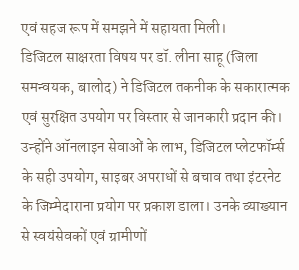एवं सहज रूप में समझने में सहायता मिली।
डिजिटल साक्षरता विषय पर डॉ. लीना साहू (जिला समन्वयक, बालोद) ने डिजिटल तकनीक के सकारात्मक एवं सुरक्षित उपयोग पर विस्तार से जानकारी प्रदान की। उन्होंने ऑनलाइन सेवाओं के लाभ, डिजिटल प्लेटफॉर्म्स के सही उपयोग, साइबर अपराधों से बचाव तथा इंटरनेट के जिम्मेदाराना प्रयोग पर प्रकाश डाला। उनके व्याख्यान से स्वयंसेवकों एवं ग्रामीणों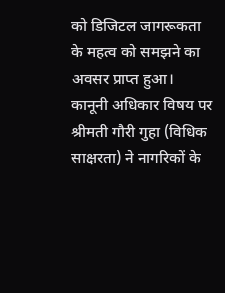को डिजिटल जागरूकता के महत्व को समझने का अवसर प्राप्त हुआ।
कानूनी अधिकार विषय पर श्रीमती गौरी गुहा (विधिक साक्षरता) ने नागरिकों के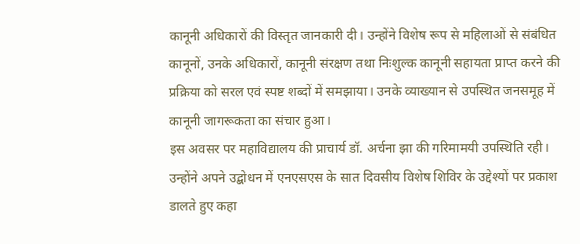कानूनी अधिकारों की विस्तृत जानकारी दी। उन्होंने विशेष रूप से महिलाओं से संबंधित कानूनों, उनके अधिकारों, कानूनी संरक्षण तथा निःशुल्क कानूनी सहायता प्राप्त करने की प्रक्रिया को सरल एवं स्पष्ट शब्दों में समझाया। उनके व्याख्यान से उपस्थित जनसमूह में कानूनी जागरूकता का संचार हुआ।
इस अवसर पर महाविद्यालय की प्राचार्य डॉ. अर्चना झा की गरिमामयी उपस्थिति रही। उन्होंने अपने उद्बोधन में एनएसएस के सात दिवसीय विशेष शिविर के उद्देश्यों पर प्रकाश डालते हुए कहा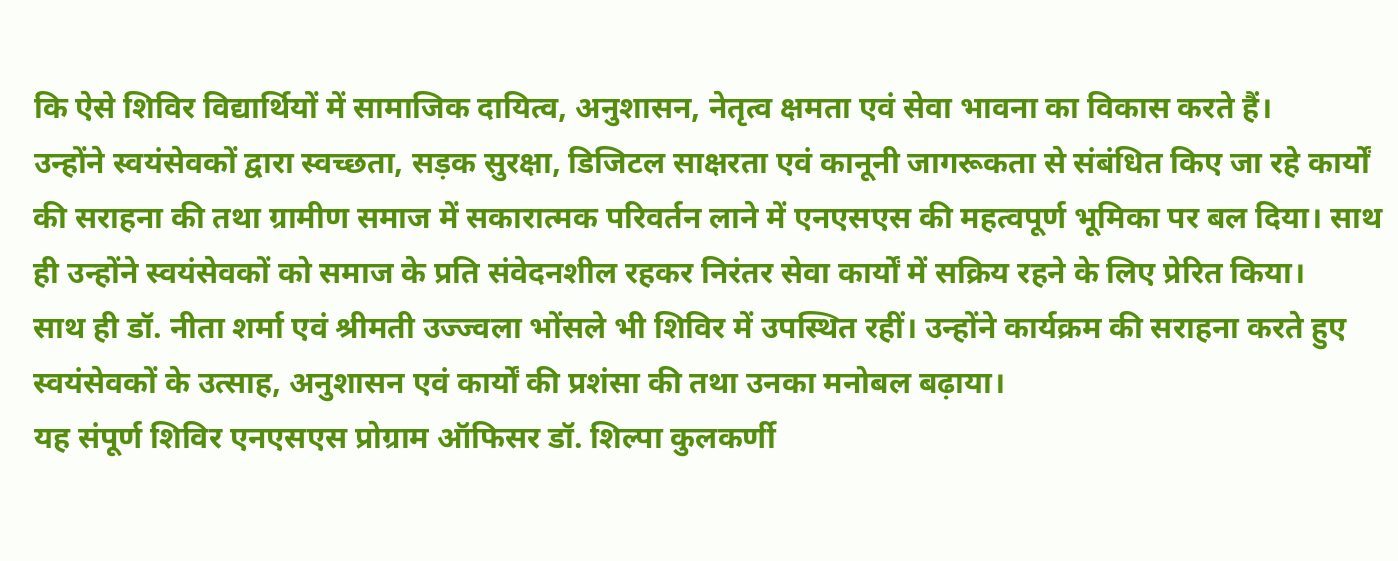कि ऐसे शिविर विद्यार्थियों में सामाजिक दायित्व, अनुशासन, नेतृत्व क्षमता एवं सेवा भावना का विकास करते हैं।
उन्होंने स्वयंसेवकों द्वारा स्वच्छता, सड़क सुरक्षा, डिजिटल साक्षरता एवं कानूनी जागरूकता से संबंधित किए जा रहे कार्यों की सराहना की तथा ग्रामीण समाज में सकारात्मक परिवर्तन लाने में एनएसएस की महत्वपूर्ण भूमिका पर बल दिया। साथ ही उन्होंने स्वयंसेवकों को समाज के प्रति संवेदनशील रहकर निरंतर सेवा कार्यों में सक्रिय रहने के लिए प्रेरित किया।
साथ ही डॉ. नीता शर्मा एवं श्रीमती उज्ज्वला भोंसले भी शिविर में उपस्थित रहीं। उन्होंने कार्यक्रम की सराहना करते हुए स्वयंसेवकों के उत्साह, अनुशासन एवं कार्यों की प्रशंसा की तथा उनका मनोबल बढ़ाया।
यह संपूर्ण शिविर एनएसएस प्रोग्राम ऑफिसर डॉ. शिल्पा कुलकर्णी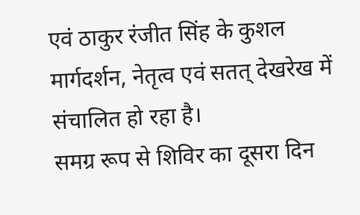एवं ठाकुर रंजीत सिंह के कुशल मार्गदर्शन, नेतृत्व एवं सतत् देखरेख में संचालित हो रहा है।
समग्र रूप से शिविर का दूसरा दिन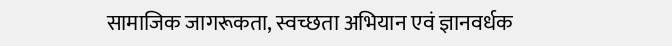सामाजिक जागरूकता, स्वच्छता अभियान एवं ज्ञानवर्धक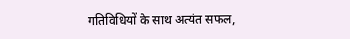गतिविधियों के साथ अत्यंत सफल,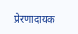प्रेरणादायक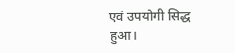एवं उपयोगी सिद्ध हुआ।